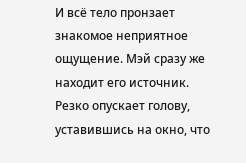И всё тело пронзает знакомое неприятное ощущение. Мэй сразу же находит его источник. Резко опускает голову, уставившись на окно, что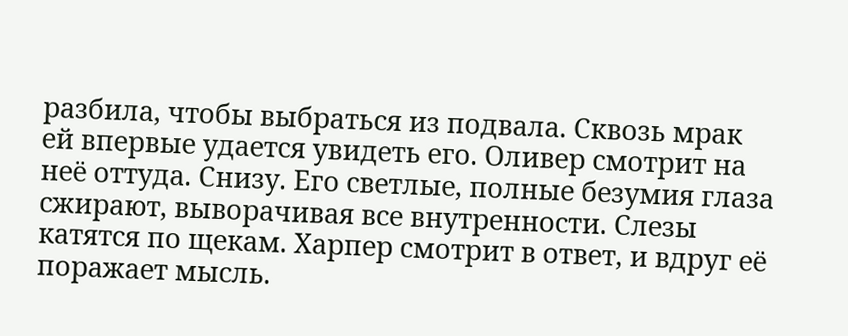разбила, чтобы выбраться из подвала. Сквозь мрак ей впервые удается увидеть его. Оливер смотрит на неё оттуда. Снизу. Его светлые, полные безумия глаза сжирают, выворачивая все внутренности. Слезы катятся по щекам. Харпер смотрит в ответ, и вдруг её поражает мысль.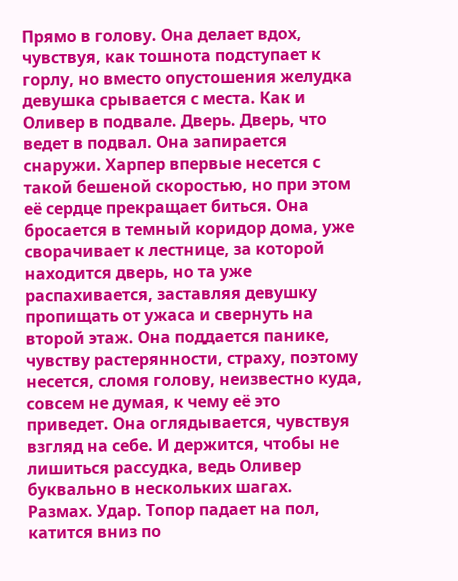Прямо в голову. Она делает вдох, чувствуя, как тошнота подступает к горлу, но вместо опустошения желудка девушка срывается с места. Как и Оливер в подвале. Дверь. Дверь, что ведет в подвал. Она запирается снаружи. Харпер впервые несется с такой бешеной скоростью, но при этом её сердце прекращает биться. Она бросается в темный коридор дома, уже сворачивает к лестнице, за которой находится дверь, но та уже распахивается, заставляя девушку пропищать от ужаса и свернуть на второй этаж. Она поддается панике, чувству растерянности, страху, поэтому несется, сломя голову, неизвестно куда, совсем не думая, к чему её это приведет. Она оглядывается, чувствуя взгляд на себе. И держится, чтобы не лишиться рассудка, ведь Оливер буквально в нескольких шагах.
Размах. Удар. Топор падает на пол, катится вниз по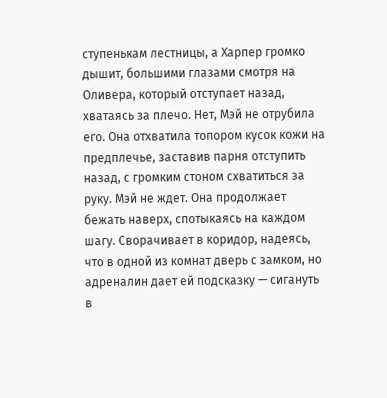ступенькам лестницы, а Харпер громко дышит, большими глазами смотря на Оливера, который отступает назад, хватаясь за плечо. Нет, Мэй не отрубила его. Она отхватила топором кусок кожи на предплечье, заставив парня отступить назад, с громким стоном схватиться за руку. Мэй не ждет. Она продолжает бежать наверх, спотыкаясь на каждом шагу. Сворачивает в коридор, надеясь, что в одной из комнат дверь с замком, но адреналин дает ей подсказку — сигануть в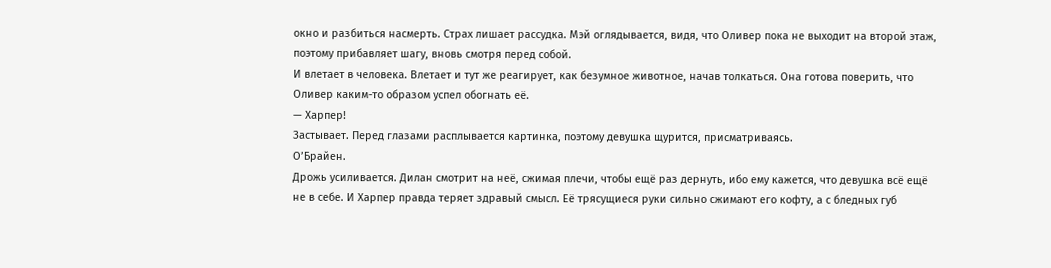окно и разбиться насмерть. Страх лишает рассудка. Мэй оглядывается, видя, что Оливер пока не выходит на второй этаж, поэтому прибавляет шагу, вновь смотря перед собой.
И влетает в человека. Влетает и тут же реагирует, как безумное животное, начав толкаться. Она готова поверить, что Оливер каким-то образом успел обогнать её.
— Харпер!
Застывает. Перед глазами расплывается картинка, поэтому девушка щурится, присматриваясь.
О’Брайен.
Дрожь усиливается. Дилан смотрит на неё, сжимая плечи, чтобы ещё раз дернуть, ибо ему кажется, что девушка всё ещё не в себе. И Харпер правда теряет здравый смысл. Её трясущиеся руки сильно сжимают его кофту, а с бледных губ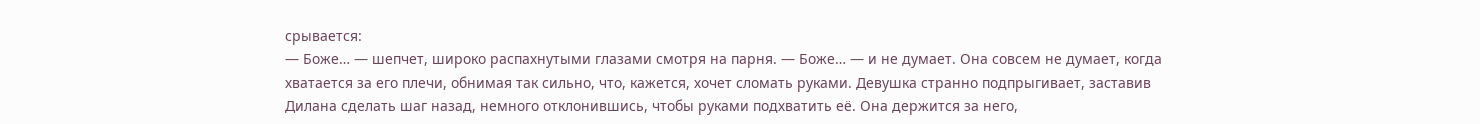срывается:
— Боже… — шепчет, широко распахнутыми глазами смотря на парня. — Боже… — и не думает. Она совсем не думает, когда хватается за его плечи, обнимая так сильно, что, кажется, хочет сломать руками. Девушка странно подпрыгивает, заставив Дилана сделать шаг назад, немного отклонившись, чтобы руками подхватить её. Она держится за него,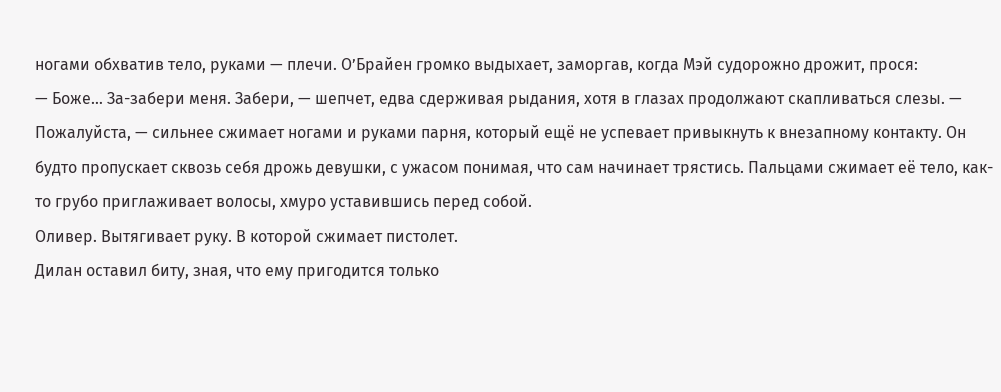ногами обхватив тело, руками — плечи. О’Брайен громко выдыхает, заморгав, когда Мэй судорожно дрожит, прося:
— Боже… За-забери меня. Забери, — шепчет, едва сдерживая рыдания, хотя в глазах продолжают скапливаться слезы. — Пожалуйста, — сильнее сжимает ногами и руками парня, который ещё не успевает привыкнуть к внезапному контакту. Он будто пропускает сквозь себя дрожь девушки, с ужасом понимая, что сам начинает трястись. Пальцами сжимает её тело, как-то грубо приглаживает волосы, хмуро уставившись перед собой.
Оливер. Вытягивает руку. В которой сжимает пистолет.
Дилан оставил биту, зная, что ему пригодится только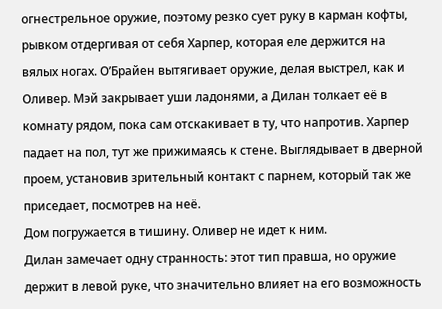огнестрельное оружие, поэтому резко сует руку в карман кофты, рывком отдергивая от себя Харпер, которая еле держится на вялых ногах. О’Брайен вытягивает оружие, делая выстрел, как и Оливер. Мэй закрывает уши ладонями, а Дилан толкает её в комнату рядом, пока сам отскакивает в ту, что напротив. Харпер падает на пол, тут же прижимаясь к стене. Выглядывает в дверной проем, установив зрительный контакт с парнем, который так же приседает, посмотрев на неё.
Дом погружается в тишину. Оливер не идет к ним.
Дилан замечает одну странность: этот тип правша, но оружие держит в левой руке, что значительно влияет на его возможность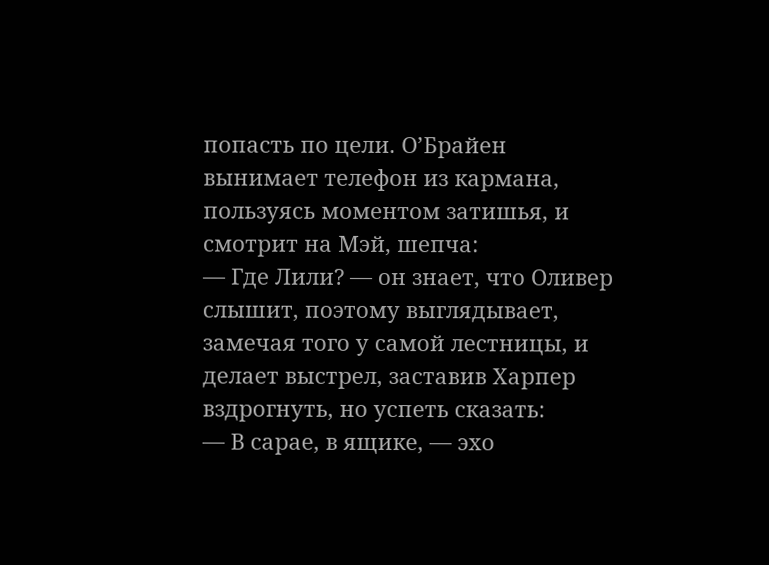попасть по цели. О’Брайен вынимает телефон из кармана, пользуясь моментом затишья, и смотрит на Мэй, шепча:
— Где Лили? — он знает, что Оливер слышит, поэтому выглядывает, замечая того у самой лестницы, и делает выстрел, заставив Харпер вздрогнуть, но успеть сказать:
— В сарае, в ящике, — эхо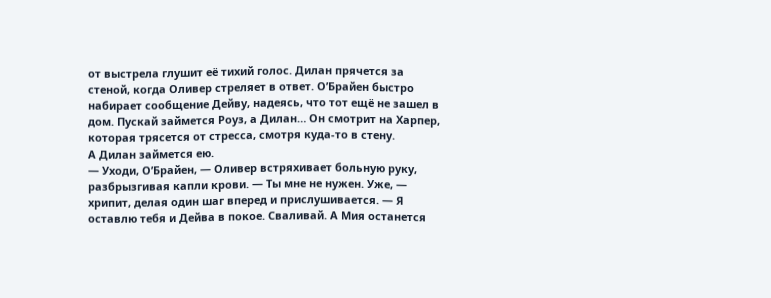от выстрела глушит её тихий голос. Дилан прячется за стеной, когда Оливер стреляет в ответ. О’Брайен быстро набирает сообщение Дейву, надеясь, что тот ещё не зашел в дом. Пускай займется Роуз, а Дилан… Он смотрит на Харпер, которая трясется от стресса, смотря куда-то в стену.
А Дилан займется ею.
— Уходи, О’Брайен, — Оливер встряхивает больную руку, разбрызгивая капли крови. — Ты мне не нужен. Уже, — хрипит, делая один шаг вперед и прислушивается. — Я оставлю тебя и Дейва в покое. Сваливай. А Мия останется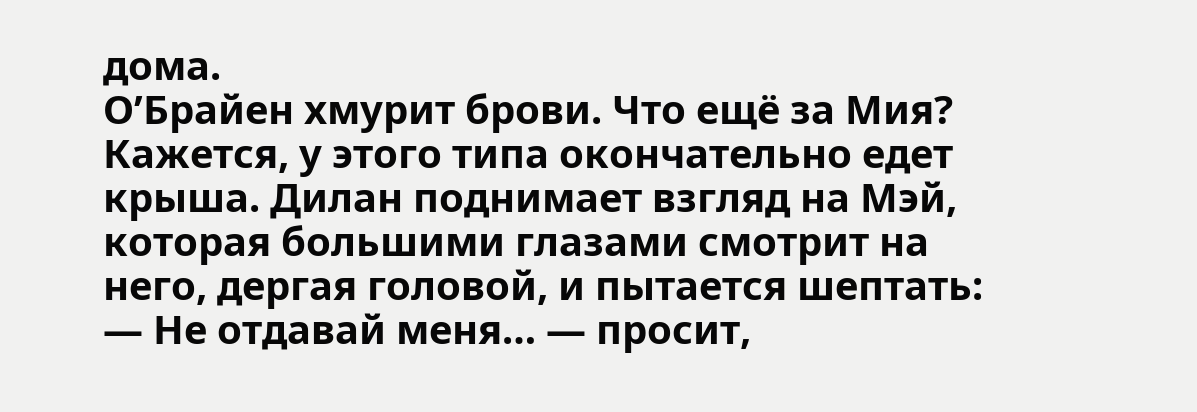дома.
О’Брайен хмурит брови. Что ещё за Мия? Кажется, у этого типа окончательно едет крыша. Дилан поднимает взгляд на Мэй, которая большими глазами смотрит на него, дергая головой, и пытается шептать:
— Не отдавай меня… — просит,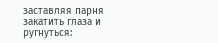заставляя парня закатить глаза и ругнуться: